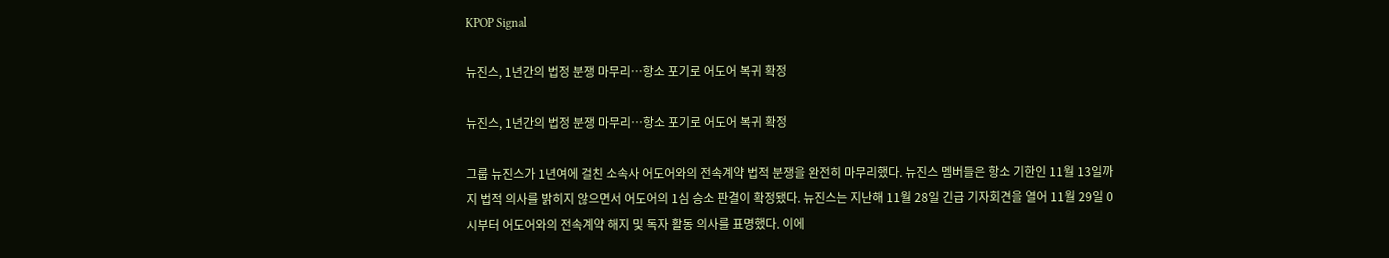KPOP Signal

뉴진스, 1년간의 법정 분쟁 마무리…항소 포기로 어도어 복귀 확정

뉴진스, 1년간의 법정 분쟁 마무리…항소 포기로 어도어 복귀 확정

그룹 뉴진스가 1년여에 걸친 소속사 어도어와의 전속계약 법적 분쟁을 완전히 마무리했다. 뉴진스 멤버들은 항소 기한인 11월 13일까지 법적 의사를 밝히지 않으면서 어도어의 1심 승소 판결이 확정됐다. 뉴진스는 지난해 11월 28일 긴급 기자회견을 열어 11월 29일 0시부터 어도어와의 전속계약 해지 및 독자 활동 의사를 표명했다. 이에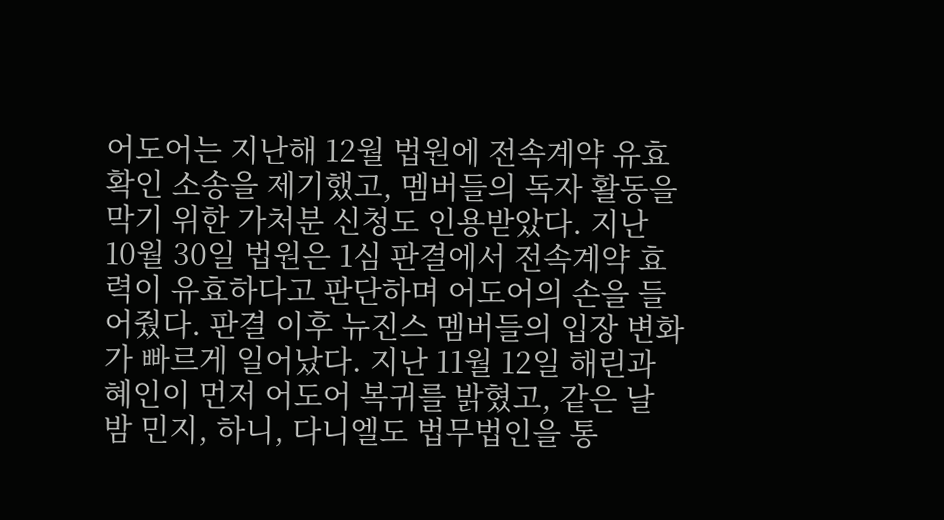어도어는 지난해 12월 법원에 전속계약 유효확인 소송을 제기했고, 멤버들의 독자 활동을 막기 위한 가처분 신청도 인용받았다. 지난 10월 30일 법원은 1심 판결에서 전속계약 효력이 유효하다고 판단하며 어도어의 손을 들어줬다. 판결 이후 뉴진스 멤버들의 입장 변화가 빠르게 일어났다. 지난 11월 12일 해린과 혜인이 먼저 어도어 복귀를 밝혔고, 같은 날 밤 민지, 하니, 다니엘도 법무법인을 통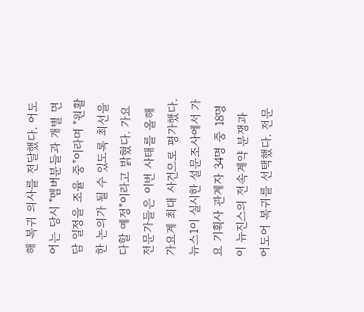해 복귀 의사를 전달했다. 어도어는 당시 "멤버분들과 개별 면담 일정을 조율 중"이라며 "원활한 논의가 될 수 있도록 최선을 다할 예정"이라고 밝혔다. 가요 전문가들은 이번 사태를 올해 가요계 최대 사건으로 평가했다. 뉴스1이 실시한 설문조사에서 가요 기획사 관계자 34명 중 18명이 뉴진스의 전속계약 분쟁과 어도어 복귀를 선택했다. 전문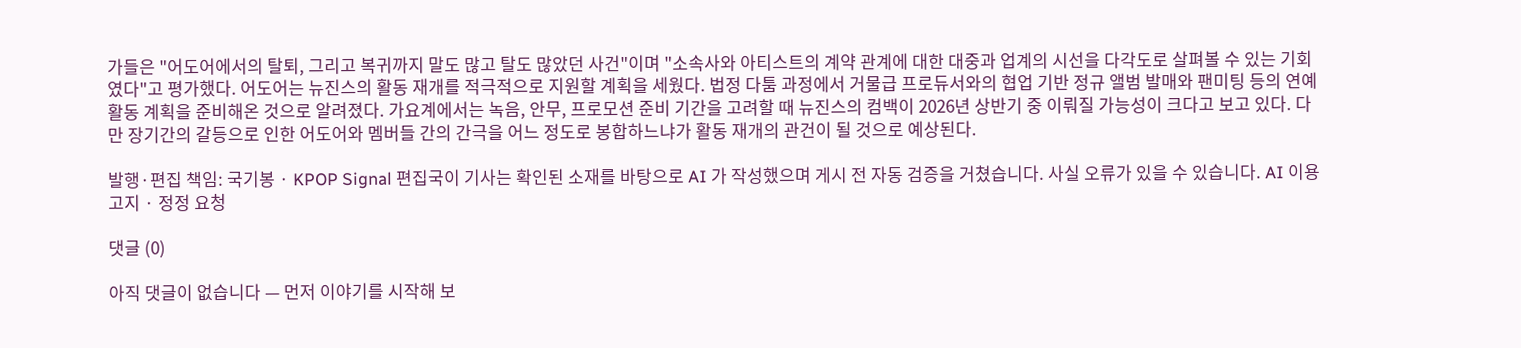가들은 "어도어에서의 탈퇴, 그리고 복귀까지 말도 많고 탈도 많았던 사건"이며 "소속사와 아티스트의 계약 관계에 대한 대중과 업계의 시선을 다각도로 살펴볼 수 있는 기회였다"고 평가했다. 어도어는 뉴진스의 활동 재개를 적극적으로 지원할 계획을 세웠다. 법정 다툼 과정에서 거물급 프로듀서와의 협업 기반 정규 앨범 발매와 팬미팅 등의 연예 활동 계획을 준비해온 것으로 알려졌다. 가요계에서는 녹음, 안무, 프로모션 준비 기간을 고려할 때 뉴진스의 컴백이 2026년 상반기 중 이뤄질 가능성이 크다고 보고 있다. 다만 장기간의 갈등으로 인한 어도어와 멤버들 간의 간극을 어느 정도로 봉합하느냐가 활동 재개의 관건이 될 것으로 예상된다.

발행·편집 책임: 국기봉 · KPOP Signal 편집국이 기사는 확인된 소재를 바탕으로 AI 가 작성했으며 게시 전 자동 검증을 거쳤습니다. 사실 오류가 있을 수 있습니다. AI 이용 고지 · 정정 요청

댓글 (0)

아직 댓글이 없습니다 — 먼저 이야기를 시작해 보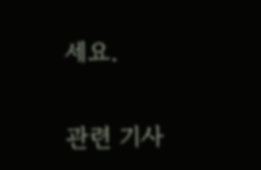세요.

관련 기사